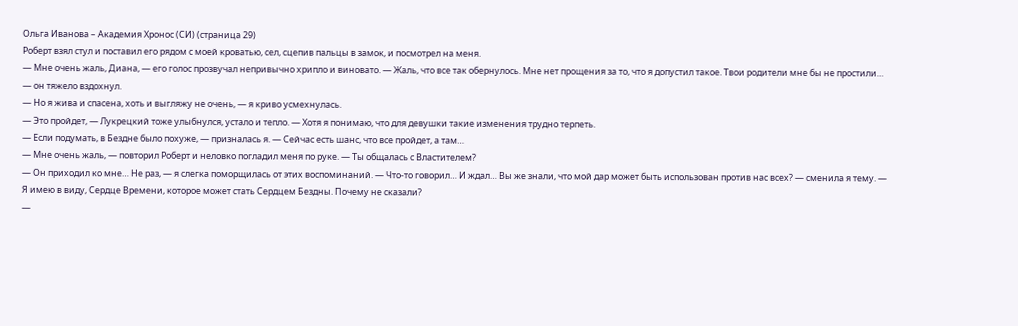Ольга Иванова – Академия Хронос (СИ) (страница 29)
Роберт взял стул и поставил его рядом с моей кроватью, сел, сцепив пальцы в замок, и посмотрел на меня.
— Мне очень жаль, Диана, — его голос прозвучал непривычно хрипло и виновато. — Жаль, что все так обернулось. Мне нет прощения за то, что я допустил такое. Твои родители мне бы не простили… — он тяжело вздохнул.
— Но я жива и спасена, хоть и выгляжу не очень, — я криво усмехнулась.
— Это пройдет, — Лукрецкий тоже улыбнулся, устало и тепло. — Хотя я понимаю, что для девушки такие изменения трудно терпеть.
— Если подумать, в Бездне было похуже, — призналась я. — Сейчас есть шанс, что все пройдет, а там…
— Мне очень жаль, — повторил Роберт и неловко погладил меня по руке. — Ты общалась с Властителем?
— Он приходил ко мне… Не раз, — я слегка поморщилась от этих воспоминаний. — Что-то говорил… И ждал… Вы же знали, что мой дар может быть использован против нас всех? — сменила я тему. — Я имею в виду, Сердце Времени, которое может стать Сердцем Бездны. Почему не сказали?
—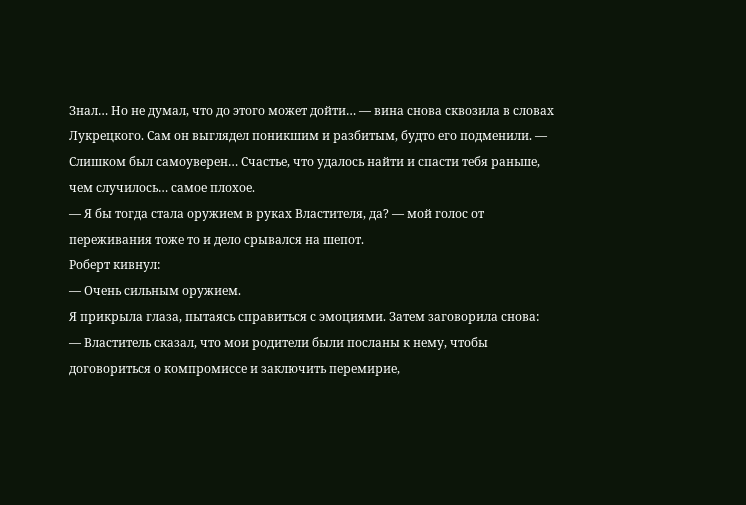Знал… Но не думал, что до этого может дойти… — вина снова сквозила в словах Лукрецкого. Сам он выглядел поникшим и разбитым, будто его подменили. — Слишком был самоуверен… Счастье, что удалось найти и спасти тебя раньше, чем случилось… самое плохое.
— Я бы тогда стала оружием в руках Властителя, да? — мой голос от переживания тоже то и дело срывался на шепот.
Роберт кивнул:
— Очень сильным оружием.
Я прикрыла глаза, пытаясь справиться с эмоциями. Затем заговорила снова:
— Властитель сказал, что мои родители были посланы к нему, чтобы договориться о компромиссе и заключить перемирие,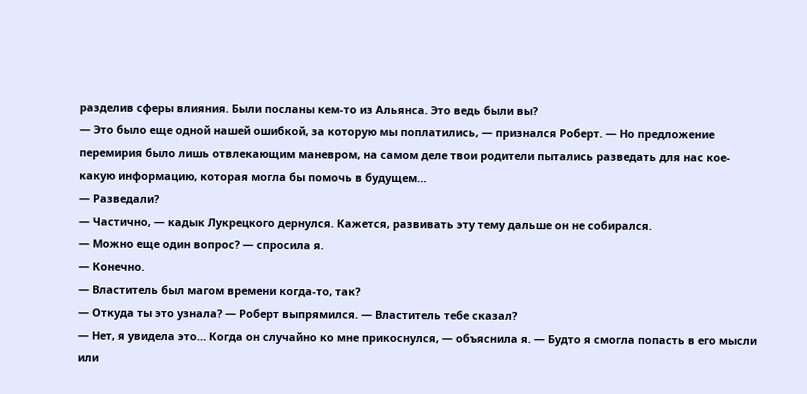разделив сферы влияния. Были посланы кем-то из Альянса. Это ведь были вы?
— Это было еще одной нашей ошибкой, за которую мы поплатились, — признался Роберт. — Но предложение перемирия было лишь отвлекающим маневром, на самом деле твои родители пытались разведать для нас кое-какую информацию, которая могла бы помочь в будущем…
— Разведали?
— Частично, — кадык Лукрецкого дернулся. Кажется, развивать эту тему дальше он не собирался.
— Можно еще один вопрос? — спросила я.
— Конечно.
— Властитель был магом времени когда-то, так?
— Откуда ты это узнала? — Роберт выпрямился. — Властитель тебе сказал?
— Нет, я увидела это… Когда он случайно ко мне прикоснулся, — объяснила я. — Будто я смогла попасть в его мысли или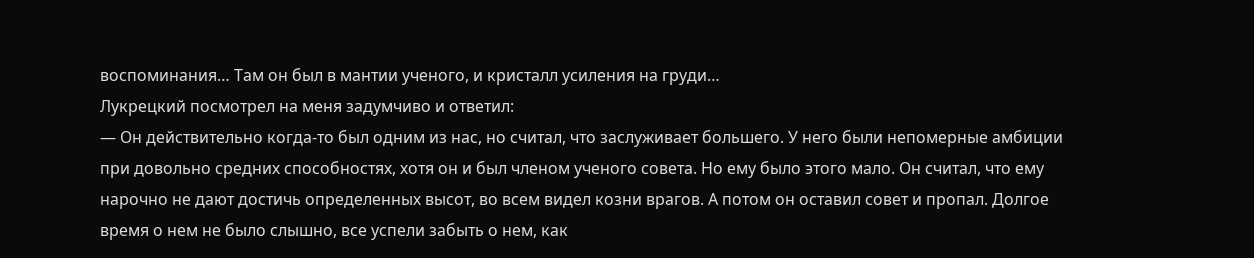воспоминания… Там он был в мантии ученого, и кристалл усиления на груди…
Лукрецкий посмотрел на меня задумчиво и ответил:
— Он действительно когда-то был одним из нас, но считал, что заслуживает большего. У него были непомерные амбиции при довольно средних способностях, хотя он и был членом ученого совета. Но ему было этого мало. Он считал, что ему нарочно не дают достичь определенных высот, во всем видел козни врагов. А потом он оставил совет и пропал. Долгое время о нем не было слышно, все успели забыть о нем, как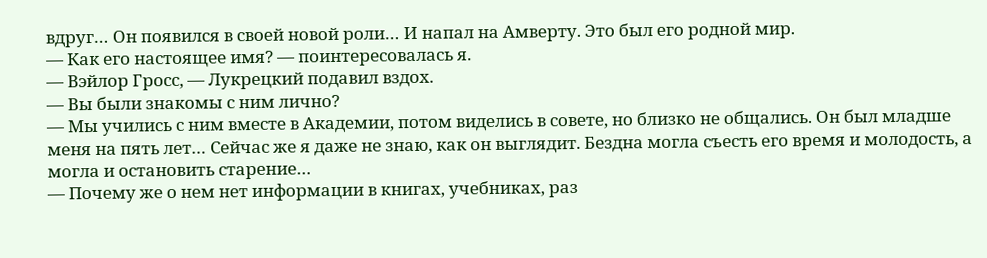вдруг… Он появился в своей новой роли… И напал на Амверту. Это был его родной мир.
— Как его настоящее имя? — поинтересовалась я.
— Вэйлор Гросс, — Лукрецкий подавил вздох.
— Вы были знакомы с ним лично?
— Мы учились с ним вместе в Академии, потом виделись в совете, но близко не общались. Он был младше меня на пять лет… Сейчас же я даже не знаю, как он выглядит. Бездна могла съесть его время и молодость, а могла и остановить старение…
— Почему же о нем нет информации в книгах, учебниках, раз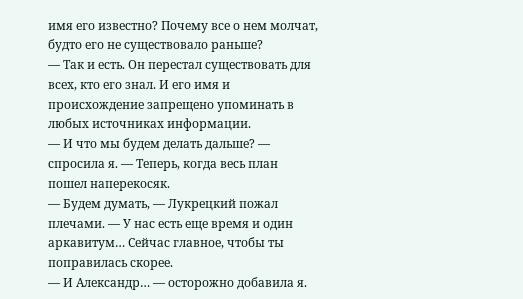имя его известно? Почему все о нем молчат, будто его не существовало раньше?
— Так и есть. Он перестал существовать для всех, кто его знал. И его имя и происхождение запрещено упоминать в любых источниках информации.
— И что мы будем делать дальше? — спросила я. — Теперь, когда весь план пошел наперекосяк.
— Будем думать, — Лукрецкий пожал плечами. — У нас есть еще время и один аркавитум… Сейчас главное, чтобы ты поправилась скорее.
— И Александр… — осторожно добавила я.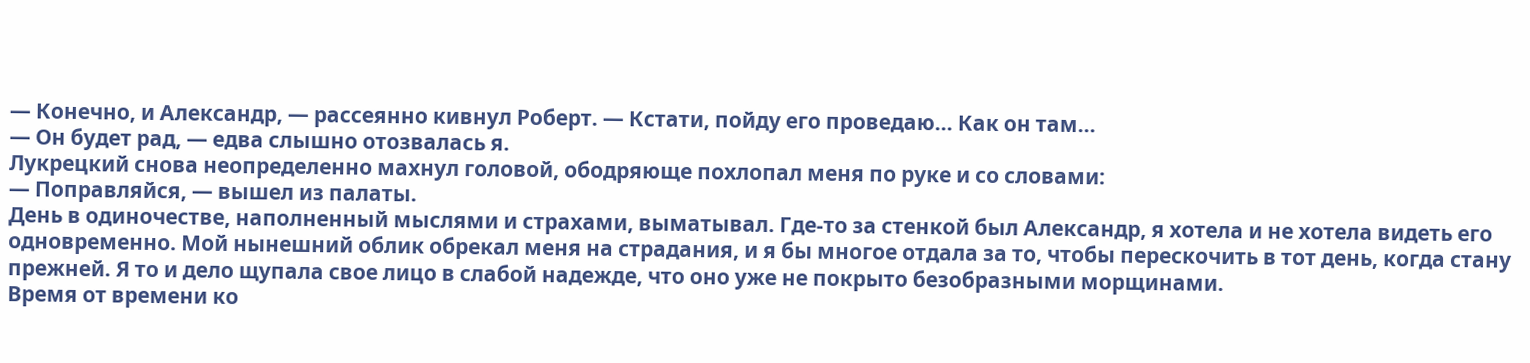— Конечно, и Александр, — рассеянно кивнул Роберт. — Кстати, пойду его проведаю… Как он там…
— Он будет рад, — едва слышно отозвалась я.
Лукрецкий снова неопределенно махнул головой, ободряюще похлопал меня по руке и со словами:
— Поправляйся, — вышел из палаты.
День в одиночестве, наполненный мыслями и страхами, выматывал. Где-то за стенкой был Александр, я хотела и не хотела видеть его одновременно. Мой нынешний облик обрекал меня на страдания, и я бы многое отдала за то, чтобы перескочить в тот день, когда стану прежней. Я то и дело щупала свое лицо в слабой надежде, что оно уже не покрыто безобразными морщинами.
Время от времени ко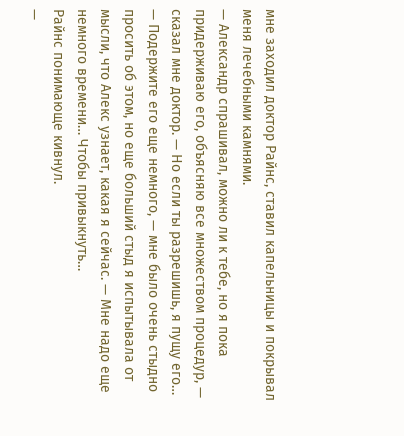мне заходил доктор Райнс, ставил капельницы и покрывал меня лечебными камнями.
— Александр спрашивал, можно ли к тебе, но я пока придерживаю его, объясняю все множеством процедур, — сказал мне доктор. — Но если ты разрешишь, я пущу его…
— Подержите его еще немного, — мне было очень стыдно просить об этом, но еще больший стыд я испытывала от мысли, что Алекс узнает, какая я сейчас. — Мне надо еще немного времени… Чтобы привыкнуть…
Райнс понимающе кивнул.
—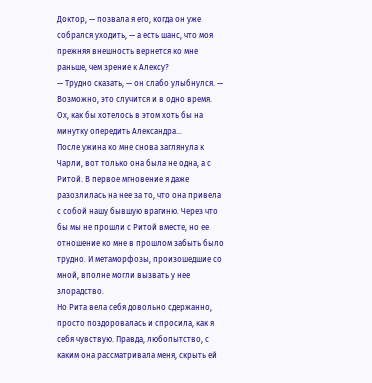Доктор, — позвала я его, когда он уже собрался уходить, — а есть шанс, что моя прежняя внешность вернется ко мне раньше, чем зрение к Алексу?
— Трудно сказать, — он слабо улыбнулся. — Возможно, это случится и в одно время.
Ох, как бы хотелось в этом хоть бы на минутку опередить Александра…
После ужина ко мне снова заглянула к Чарли, вот только она была не одна, а с Ритой. В первое мгновение я даже разозлилась на нее за то, что она привела с собой нашу бывшую врагиню. Через что бы мы не прошли с Ритой вместе, но ее отношение ко мне в прошлом забыть было трудно. И метаморфозы, произошедшие со мной, вполне могли вызвать у нее злорадство.
Но Рита вела себя довольно сдержанно, просто поздоровалась и спросила, как я себя чувствую. Правда, любопытство, с каким она рассматривала меня, скрыть ей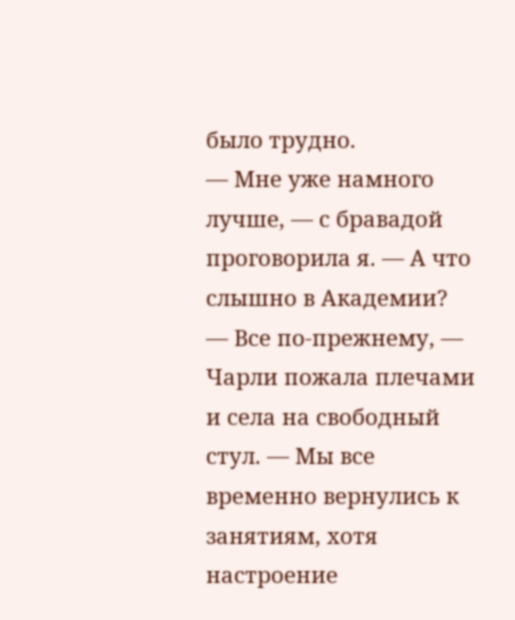было трудно.
— Мне уже намного лучше, — с бравадой проговорила я. — А что слышно в Академии?
— Все по-прежнему, — Чарли пожала плечами и села на свободный стул. — Мы все временно вернулись к занятиям, хотя настроение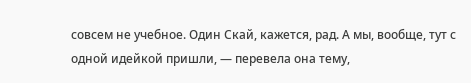совсем не учебное. Один Скай, кажется, рад. А мы, вообще, тут с одной идейкой пришли, — перевела она тему,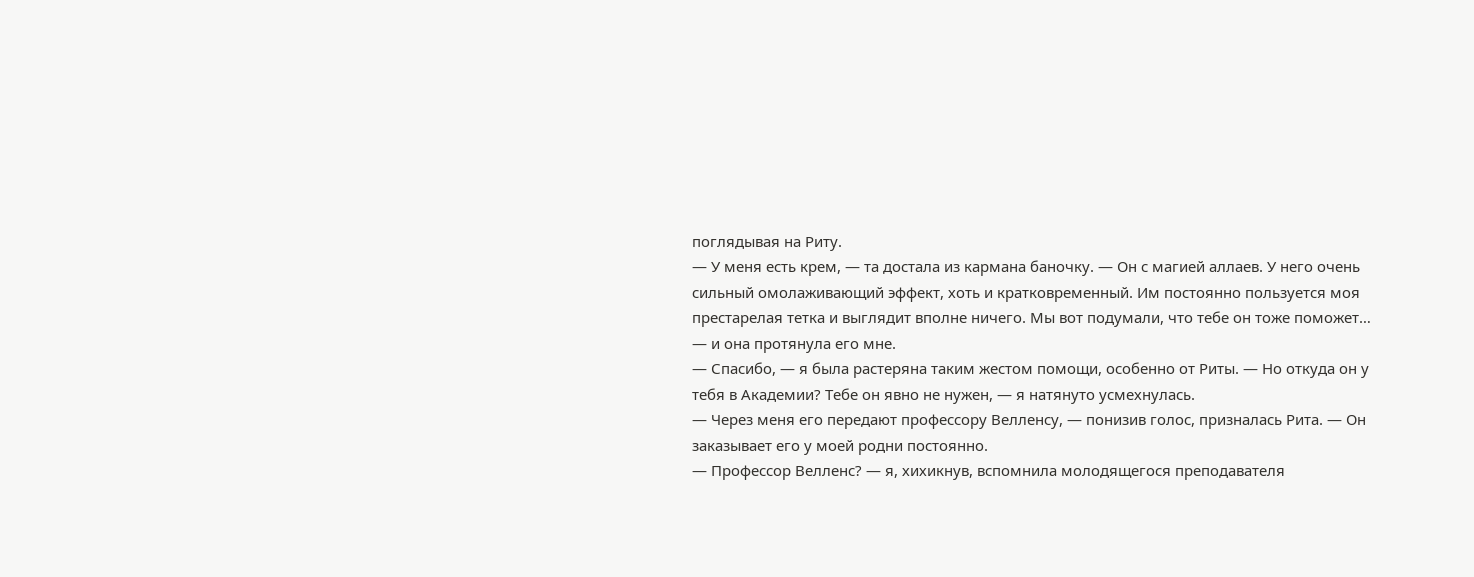поглядывая на Риту.
— У меня есть крем, — та достала из кармана баночку. — Он с магией аллаев. У него очень сильный омолаживающий эффект, хоть и кратковременный. Им постоянно пользуется моя престарелая тетка и выглядит вполне ничего. Мы вот подумали, что тебе он тоже поможет… — и она протянула его мне.
— Спасибо, — я была растеряна таким жестом помощи, особенно от Риты. — Но откуда он у тебя в Академии? Тебе он явно не нужен, — я натянуто усмехнулась.
— Через меня его передают профессору Велленсу, — понизив голос, призналась Рита. — Он заказывает его у моей родни постоянно.
— Профессор Велленс? — я, хихикнув, вспомнила молодящегося преподавателя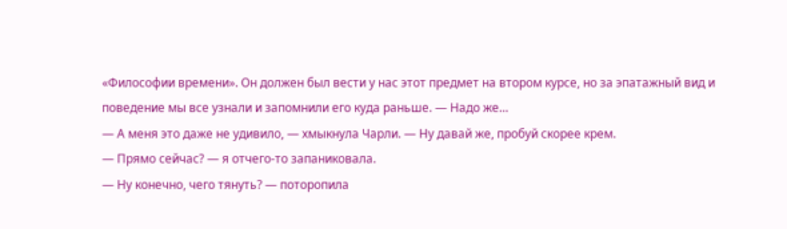«Философии времени». Он должен был вести у нас этот предмет на втором курсе, но за эпатажный вид и поведение мы все узнали и запомнили его куда раньше. — Надо же…
— А меня это даже не удивило, — хмыкнула Чарли. — Ну давай же, пробуй скорее крем.
— Прямо сейчас? — я отчего-то запаниковала.
— Ну конечно, чего тянуть? — поторопила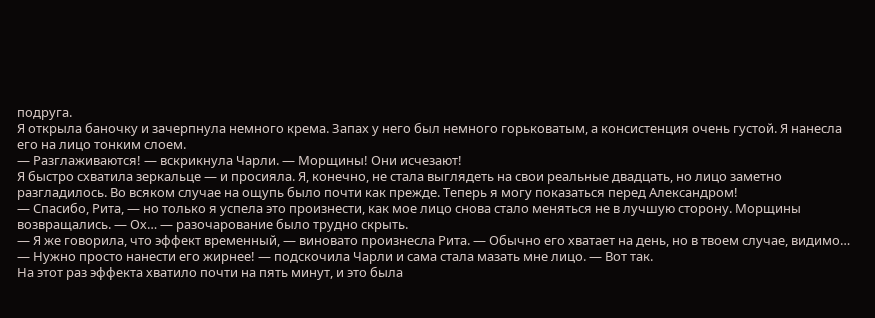подруга.
Я открыла баночку и зачерпнула немного крема. Запах у него был немного горьковатым, а консистенция очень густой. Я нанесла его на лицо тонким слоем.
— Разглаживаются! — вскрикнула Чарли. — Морщины! Они исчезают!
Я быстро схватила зеркальце — и просияла. Я, конечно, не стала выглядеть на свои реальные двадцать, но лицо заметно разгладилось. Во всяком случае на ощупь было почти как прежде. Теперь я могу показаться перед Александром!
— Спасибо, Рита, — но только я успела это произнести, как мое лицо снова стало меняться не в лучшую сторону. Морщины возвращались. — Ох… — разочарование было трудно скрыть.
— Я же говорила, что эффект временный, — виновато произнесла Рита. — Обычно его хватает на день, но в твоем случае, видимо…
— Нужно просто нанести его жирнее! — подскочила Чарли и сама стала мазать мне лицо. — Вот так.
На этот раз эффекта хватило почти на пять минут, и это была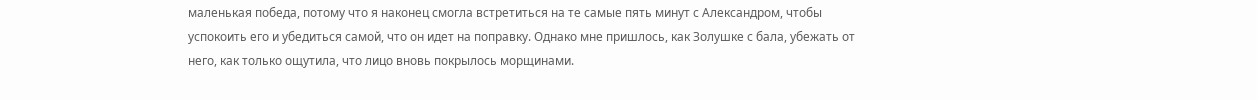маленькая победа, потому что я наконец смогла встретиться на те самые пять минут с Александром, чтобы успокоить его и убедиться самой, что он идет на поправку. Однако мне пришлось, как Золушке с бала, убежать от него, как только ощутила, что лицо вновь покрылось морщинами.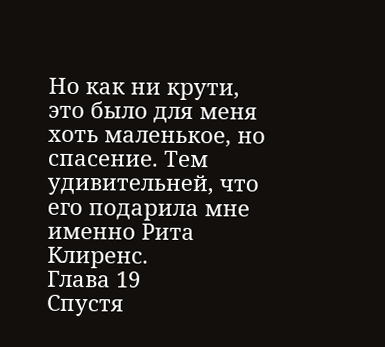Но как ни крути, это было для меня хоть маленькое, но спасение. Тем удивительней, что его подарила мне именно Рита Клиренс.
Глава 19
Спустя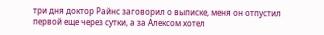три дня доктор Райнс заговорил о выписке, меня он отпустил первой еще через сутки, а за Алексом хотел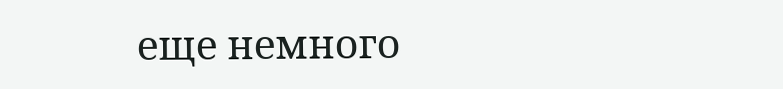еще немного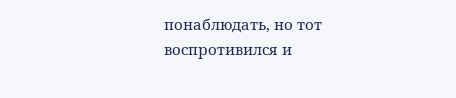понаблюдать, но тот воспротивился и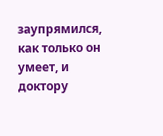заупрямился, как только он умеет, и доктору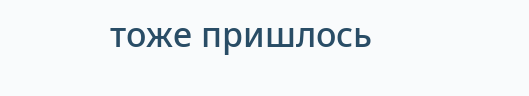тоже пришлось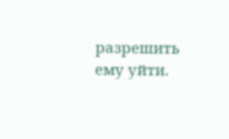разрешить ему уйти.